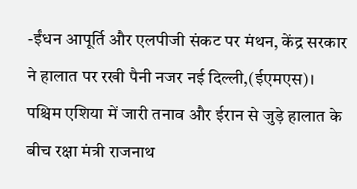-ईंधन आपूर्ति और एलपीजी संकट पर मंथन, केंद्र सरकार ने हालात पर रखी पैनी नजर नई दिल्ली,(ईएमएस)। पश्चिम एशिया में जारी तनाव और ईरान से जुड़े हालात के बीच रक्षा मंत्री राजनाथ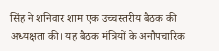सिंह ने शनिवार शाम एक उच्चस्तरीय बैठक की अध्यक्षता की। यह बैठक मंत्रियों के अनौपचारिक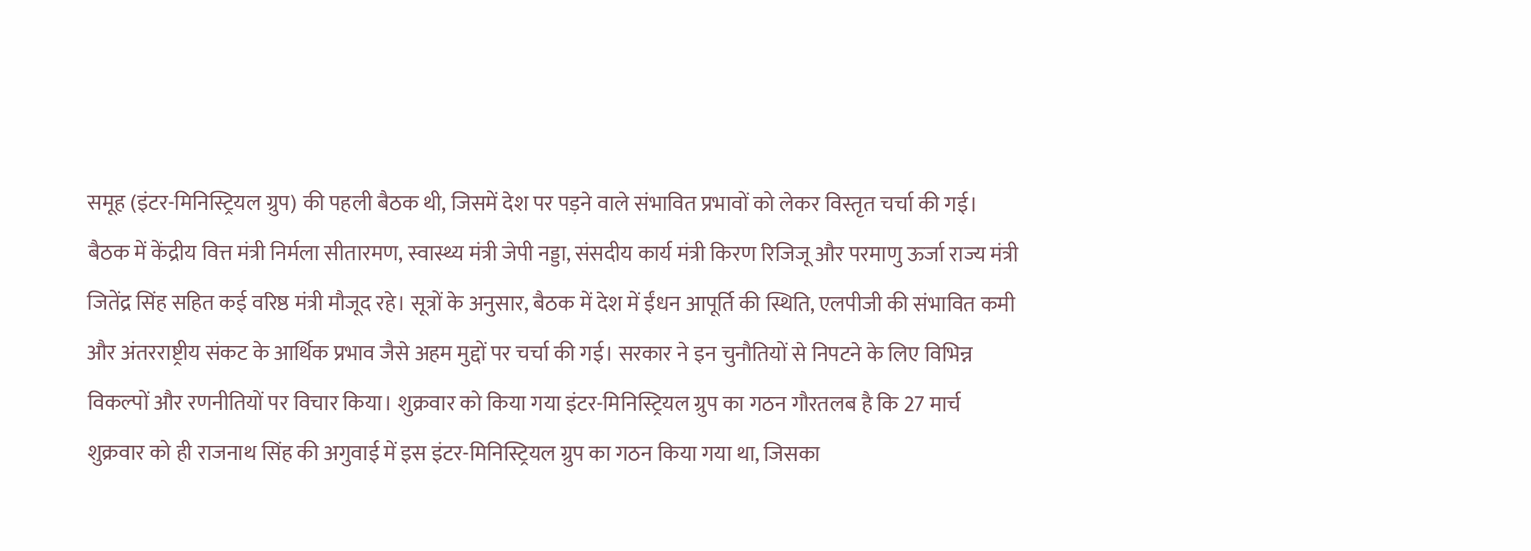समूह (इंटर-मिनिस्ट्रियल ग्रुप) की पहली बैठक थी, जिसमें देश पर पड़ने वाले संभावित प्रभावों को लेकर विस्तृत चर्चा की गई। बैठक में केंद्रीय वित्त मंत्री निर्मला सीतारमण, स्वास्थ्य मंत्री जेपी नड्डा, संसदीय कार्य मंत्री किरण रिजिजू और परमाणु ऊर्जा राज्य मंत्री जितेंद्र सिंह सहित कई वरिष्ठ मंत्री मौजूद रहे। सूत्रों के अनुसार, बैठक में देश में ईंधन आपूर्ति की स्थिति, एलपीजी की संभावित कमी और अंतरराष्ट्रीय संकट के आर्थिक प्रभाव जैसे अहम मुद्दों पर चर्चा की गई। सरकार ने इन चुनौतियों से निपटने के लिए विभिन्न विकल्पों और रणनीतियों पर विचार किया। शुक्रवार को किया गया इंटर-मिनिस्ट्रियल ग्रुप का गठन गौरतलब है कि 27 मार्च शुक्रवार को ही राजनाथ सिंह की अगुवाई में इस इंटर-मिनिस्ट्रियल ग्रुप का गठन किया गया था, जिसका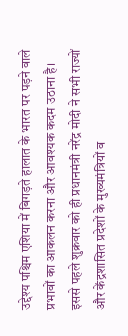उद्देश्य पश्चिम एशिया में बिगड़ते हालात के भारत पर पड़ने वाले प्रभावों का आकलन करना और आवश्यक कदम उठाना है। इससे पहले शुक्रवार को ही प्रधानमंत्री नरेंद्र मोदी ने सभी राज्यों और केंद्रशासित प्रदेशों के मुख्यमंत्रियों व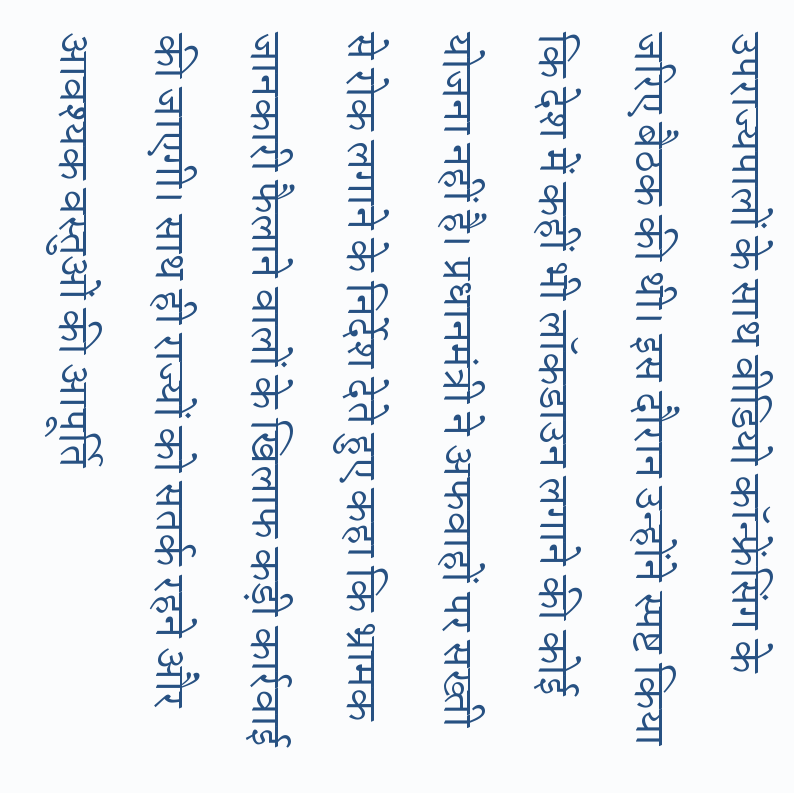उपराज्यपालों के साथ वीडियो कॉन्फ्रेंसिंग के जरिए बैठक की थी। इस दौरान उन्होंने स्पष्ट किया कि देश में कहीं भी लॉकडाउन लगाने की कोई योजना नहीं है। प्रधानमंत्री ने अफवाहों पर सख्ती से रोक लगाने के निर्देश देते हुए कहा कि भ्रामक जानकारी फैलाने वालों के खिलाफ कड़ी कार्रवाई की जाएगी। साथ ही राज्यों को सतर्क रहने और आवश्यक वस्तुओं की आपूर्ति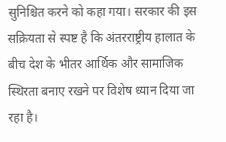सुनिश्चित करने को कहा गया। सरकार की इस सक्रियता से स्पष्ट है कि अंतरराष्ट्रीय हालात के बीच देश के भीतर आर्थिक और सामाजिक स्थिरता बनाए रखने पर विशेष ध्यान दिया जा रहा है।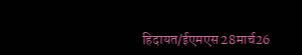हिदायत/ईएमएस 28मार्च26